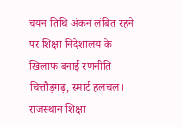चयन तिथि अंकन लंबित रहने पर शिक्षा निदेशालय के खिलाफ बनाई रणनीति
चित्तौड़गढ़, स्मार्ट हलचल। राजस्थान शिक्षा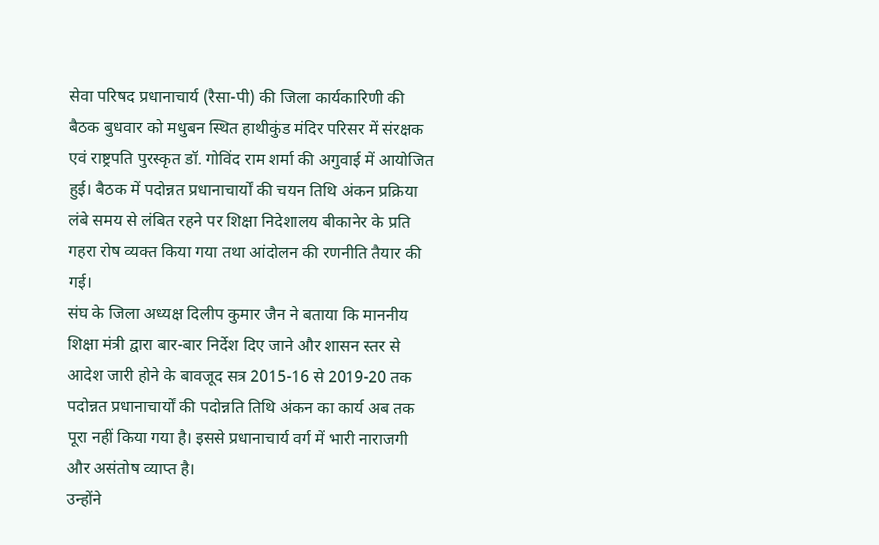सेवा परिषद प्रधानाचार्य (रैसा-पी) की जिला कार्यकारिणी की बैठक बुधवार को मधुबन स्थित हाथीकुंड मंदिर परिसर में संरक्षक एवं राष्ट्रपति पुरस्कृत डॉ. गोविंद राम शर्मा की अगुवाई में आयोजित हुई। बैठक में पदोन्नत प्रधानाचार्यों की चयन तिथि अंकन प्रक्रिया लंबे समय से लंबित रहने पर शिक्षा निदेशालय बीकानेर के प्रति गहरा रोष व्यक्त किया गया तथा आंदोलन की रणनीति तैयार की गई।
संघ के जिला अध्यक्ष दिलीप कुमार जैन ने बताया कि माननीय शिक्षा मंत्री द्वारा बार-बार निर्देश दिए जाने और शासन स्तर से आदेश जारी होने के बावजूद सत्र 2015-16 से 2019-20 तक पदोन्नत प्रधानाचार्यों की पदोन्नति तिथि अंकन का कार्य अब तक पूरा नहीं किया गया है। इससे प्रधानाचार्य वर्ग में भारी नाराजगी और असंतोष व्याप्त है।
उन्होंने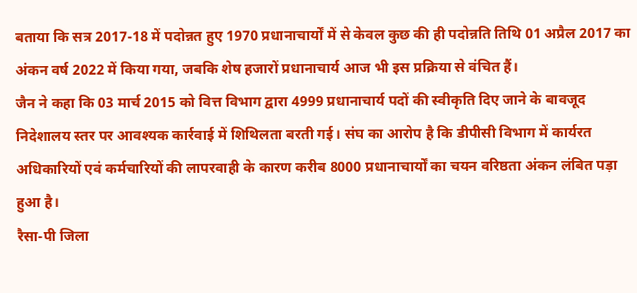बताया कि सत्र 2017-18 में पदोन्नत हुए 1970 प्रधानाचार्यों में से केवल कुछ की ही पदोन्नति तिथि 01 अप्रैल 2017 का अंकन वर्ष 2022 में किया गया, जबकि शेष हजारों प्रधानाचार्य आज भी इस प्रक्रिया से वंचित हैं।
जैन ने कहा कि 03 मार्च 2015 को वित्त विभाग द्वारा 4999 प्रधानाचार्य पदों की स्वीकृति दिए जाने के बावजूद निदेशालय स्तर पर आवश्यक कार्रवाई में शिथिलता बरती गई। संघ का आरोप है कि डीपीसी विभाग में कार्यरत अधिकारियों एवं कर्मचारियों की लापरवाही के कारण करीब 8000 प्रधानाचार्यों का चयन वरिष्ठता अंकन लंबित पड़ा हुआ है।
रैसा-पी जिला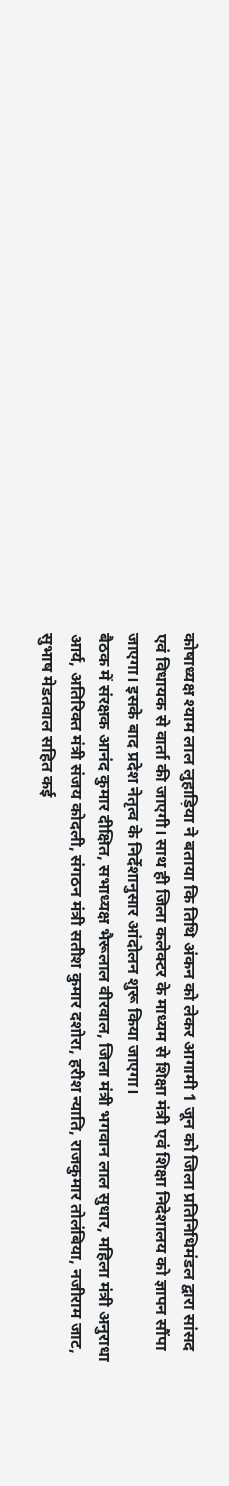कोषाध्यक्ष श्याम लाल लुहाड़िया ने बताया कि तिथि अंकन को लेकर आगामी 1 जून को जिला प्रतिनिधिमंडल द्वारा सांसद एवं विधायक से वार्ता की जाएगी। साथ ही जिला कलेक्टर के माध्यम से शिक्षा मंत्री एवं शिक्षा निदेशालय को ज्ञापन सौंपा जाएगा। इसके बाद प्रदेश नेतृत्व के निर्देशानुसार आंदोलन शुरू किया जाएगा।
बैठक में संरक्षक आनंद कुमार दीक्षित, सभाध्यक्ष भैरूलाल वीरवाल, जिला मंत्री भगवान लाल सुधार, महिला मंत्री अनुराधा आर्य, अतिरिक्त मंत्री संजय कोदली, संगठन मंत्री सतीश कुमार दशोरा, हरीश न्याति, राजकुमार तोलंबिया, नजीराम जाट, सुभाष मेडतवाल सहित कई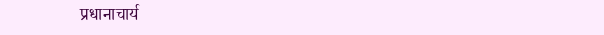प्रधानाचार्य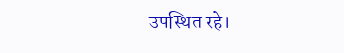उपस्थित रहे।